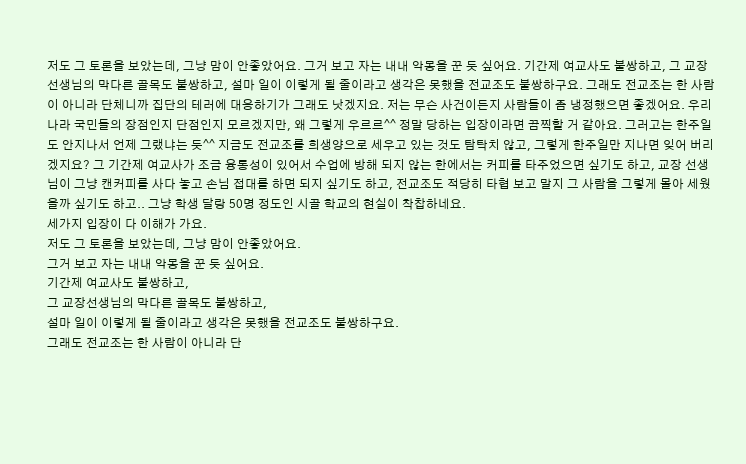저도 그 토론을 보았는데, 그냥 맘이 안좋았어요. 그거 보고 자는 내내 악몽을 꾼 듯 싶어요. 기간제 여교사도 불쌍하고, 그 교장선생님의 막다른 골목도 불쌍하고, 설마 일이 이렇게 될 줄이라고 생각은 못했을 전교조도 불쌍하구요. 그래도 전교조는 한 사람이 아니라 단체니까 집단의 테러에 대응하기가 그래도 낫겠지요. 저는 무슨 사건이든지 사람들이 좀 냉정했으면 좋겠어요. 우리나라 국민들의 장점인지 단점인지 모르겠지만, 왜 그렇게 우르르^^ 정말 당하는 입장이라면 끔찍할 거 같아요. 그러고는 한주일도 안지나서 언제 그랬냐는 듯^^ 지금도 전교조를 희생양으로 세우고 있는 것도 탐탁치 않고, 그렇게 한주일만 지나면 잊어 버리겠지요? 그 기간제 여교사가 조금 융통성이 있어서 수업에 방해 되지 않는 한에서는 커피를 타주었으면 싶기도 하고, 교장 선생님이 그냥 캔커피를 사다 놓고 손님 접대를 하면 되지 싶기도 하고, 전교조도 적당히 타협 보고 말지 그 사람을 그렇게 몰아 세웠을까 싶기도 하고.. 그냥 학생 달랑 50명 정도인 시골 학교의 현실이 착찹하네요.
세가지 입장이 다 이해가 가요.
저도 그 토론을 보았는데, 그냥 맘이 안좋았어요.
그거 보고 자는 내내 악몽을 꾼 듯 싶어요.
기간제 여교사도 불쌍하고,
그 교장선생님의 막다른 골목도 불쌍하고,
설마 일이 이렇게 될 줄이라고 생각은 못했을 전교조도 불쌍하구요.
그래도 전교조는 한 사람이 아니라 단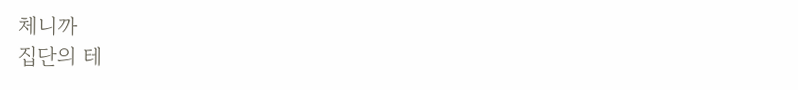체니까
집단의 테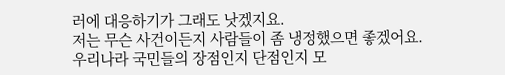러에 대응하기가 그래도 낫겠지요.
저는 무슨 사건이든지 사람들이 좀 냉정했으면 좋겠어요.
우리나라 국민들의 장점인지 단점인지 모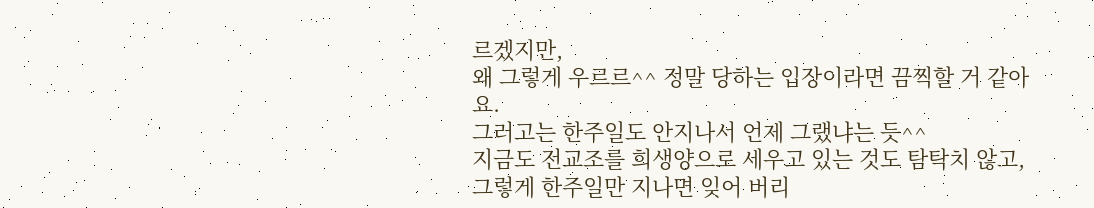르겠지만,
왜 그렇게 우르르^^ 정말 당하는 입장이라면 끔찍할 거 같아요.
그러고는 한주일도 안지나서 언제 그랬냐는 듯^^
지금도 전교조를 희생양으로 세우고 있는 것도 탐탁치 않고,
그렇게 한주일만 지나면 잊어 버리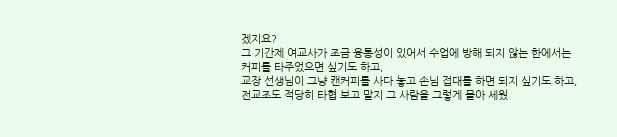겠지요?
그 기간제 여교사가 조금 융통성이 있어서 수업에 방해 되지 않는 한에서는
커피를 타주었으면 싶기도 하고,
교장 선생님이 그냥 캔커피를 사다 놓고 손님 접대를 하면 되지 싶기도 하고,
전교조도 적당히 타협 보고 말지 그 사람을 그렇게 몰아 세웠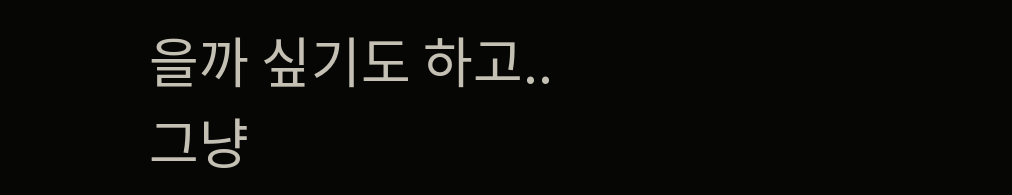을까 싶기도 하고..
그냥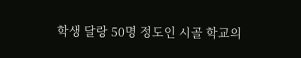학생 달랑 50명 정도인 시골 학교의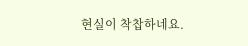현실이 착찹하네요.